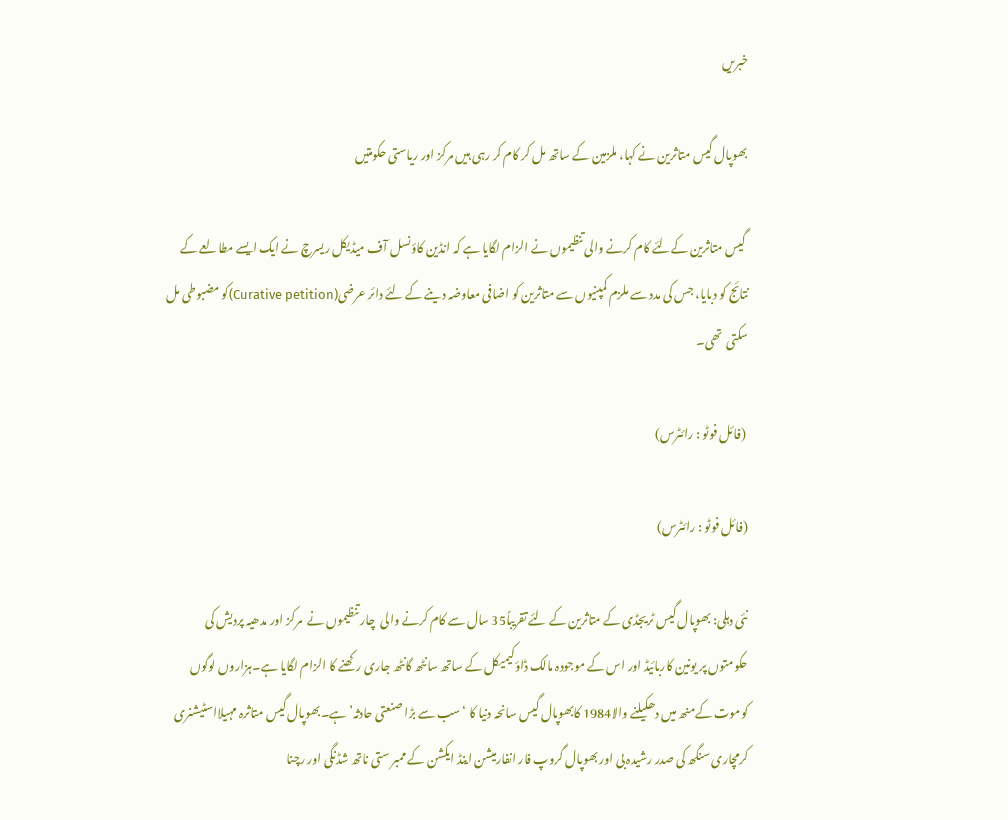خبریں

بھوپال گیس متاثرین نے کہا، ملزمین کے ساتھ مل‌ کر کام کر رہی ہیں مرکز اور ریاستی حکومتیں

 گیس متاثرین کےلئے کام کرنے والی تنظیموں نے الزام لگایا ہے کہ انڈین کاؤنسل آف میڈیکل ریسرچ نے ایک ایسے مطالعے کے نتائج کو دبایا، جس کی مدد سے ملزم کمپنیوں سے متاثرین کو اضافی معاوضہ دینے کے لئے دائر عرضی(Curative petition)کو مضبوطی مل سکتی  تھی۔

 (فائل فوٹو : رائٹرس)

(فائل فوٹو : رائٹرس)

نئی دہلی: بھوپال گیس ٹریجڈی کے متاثرین کے لئے تقریباً35 سال سے کام کرنے والی  چار تنظیموں نے  مرکز اور مدھیہ پردیش کی حکومتوں پر یونین کاربائیڈ اور اس کے موجودہ مالک ڈاؤکیمیکل کے ساتھ سانٹھ گانٹھ جاری رکھنے کا الزام لگایا ہے۔ہزاروں لوگوں کوموت کےمنھ میں دھکیلنے والا1984 کابھوپال گیس سانحہ دنیا کا ‘سب سے بڑا صنعتی حادثہ’ہے۔بھوپال گیس متاثرہ مہیلااسٹیشنری کرمچاری سنگھ کی صدر رشیدہ بی اور بھوپال گروپ فار انفارمیشن اینڈ ایکشن کے ممبر ستی ناتھ شڈنگی اور رچنا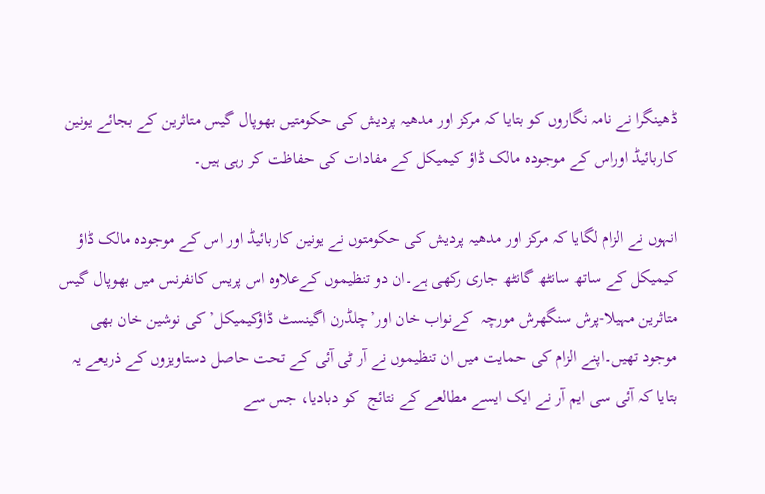ڈھینگرا نے نامہ نگاروں کو بتایا کہ مرکز اور مدھیہ پردیش کی حکومتیں بھوپال گیس متاثرین کے بجائے یونین کاربائیڈ اوراس کے موجودہ مالک ڈاؤ کیمیکل کے مفادات کی حفاظت کر رہی ہیں۔

انہوں نے الزام لگایا کہ مرکز اور مدھیہ پردیش کی حکومتوں نے یونین کاربائیڈ اور اس کے موجودہ مالک ڈاؤ کیمیکل کے ساتھ سانٹھ گانٹھ جاری رکھی ہے۔ان دو تنظیموں کےعلاوہ اس پریس کانفرنس میں بھوپال گیس متاثرین مہیلا-پرش سنگھرش مورچہ  کےنواب خان اور’چلڈرن اگینسٹ ڈاؤکیمیکل’کی نوشین خان بھی موجود تھیں۔اپنے الزام کی حمایت میں ان تنظیموں نے آر ٹی آئی کے تحت حاصل دستاویزوں کے ذریعے یہ بتایا کہ آئی سی ایم آر نے ایک ایسے مطالعے کے نتائج  کو دبادیا، جس سے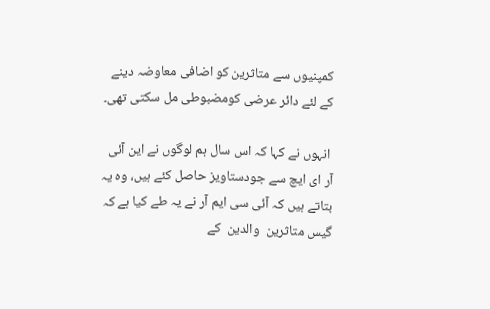کمپنیوں سے متاثرین کو اضافی معاوضہ دینے کے لئے دائر عرضی کومضبوطی مل سکتی تھی۔

 انہوں نے کہا کہ اس سال ہم لوگوں نے این آئی آر ای ایچ سے جودستاویز حاصل کئے ہیں، وہ یہ بتاتے ہیں کہ آئی سی ایم آر نے یہ طے کیا ہے کہ گیس متاثرین  والدین  کے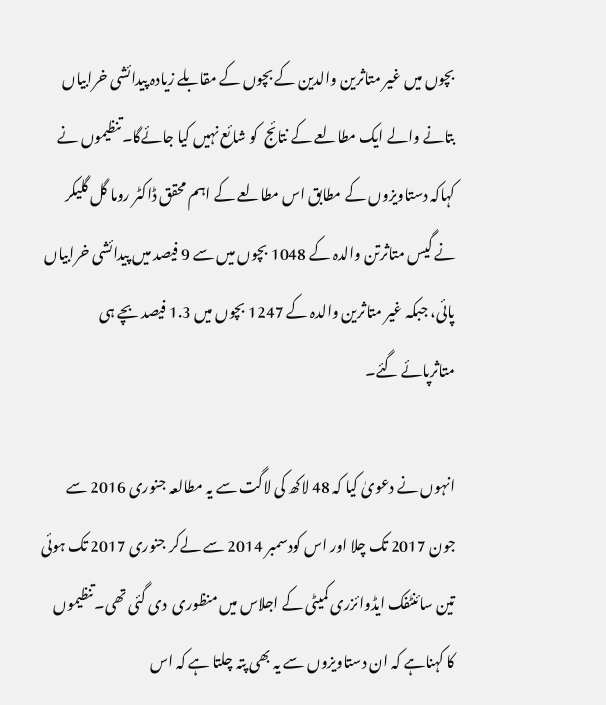بچوں میں غیر متاثرین والدین کے بچوں کے مقابلے زیادہ پیدائشی خرابیاں بتانے والے ایک مطالعے کے نتائج  کو شائع نہیں کیا جائے‌گا۔تنظیموں نے کہاکہ دستاویزوں کے مطابق اس مطالعے کے اہم محقق ڈاکٹر روما گل گلیکر نے گیس متاثرتن والدہ کے 1048 بچوں میں سے 9 فیصد میں پیدائشی خرابیاں پائی، جبکہ غیر متاثرین والدہ کے 1247 بچوں میں 1.3 فیصد بچے ہی متاثرپائے گئے۔

انہوں نے دعویٰ کیا کہ 48 لاکھ کی لاگت سے یہ مطالعہ جنوری 2016 سے جون 2017 تک چلا اور اس کودسمبر 2014 سے لےکر جنوری 2017 تک ہوئی تین سائنٹفک ایڈوائزری کمیٹی کے اجلاس میں منظوری  دی گئی تھی۔تنظیموں کا کہناہے کہ ان دستاویزوں سے یہ بھی پتہ چلتا ہے کہ اس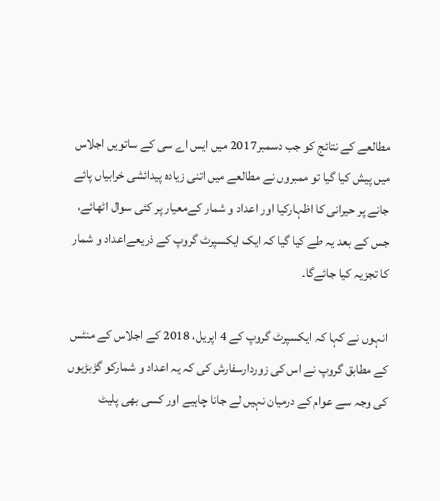مطالعے کے نتائج کو جب دسمبر2017 میں ایس اے سی کے ساتویں اجلاس میں پیش کیا گیا تو ممبروں نے مطالعے میں اتنی زیادہ پیدائشی خرابیاں پائے جانے پر حیرانی کا اظہارکیا اور اعداد و شمار کےمعیار پر کئی سوال اٹھائے، جس کے بعد یہ طے کیا گیا کہ ایک ایکسپرٹ گروپ کے ذریعےاعداد و شمار کا تجزیہ کیا جائے‌گا۔

انہوں نے کہا کہ ایکسپرٹ گروپ کے 4 اپریل، 2018 کے اجلاس کے منٹس کے مطابق گروپ نے اس کی زوردارسفارش کی کہ یہ اعداد و شمارکو گڑبڑیوں کی وجہ سے عوام کے درمیان نہیں لے جانا چاہیے اور کسی بھی پلیٹ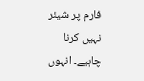فارم پر شیئر نہیں کرنا چاہیے۔ انہوں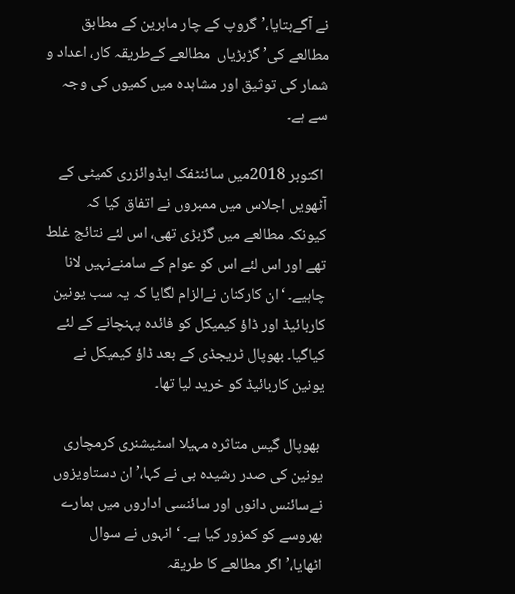نے آگےبتایا،’گروپ کے چار ماہرین کے مطابق مطالعے کی’ گڑبڑیاں  مطالعے کےطریقہ کار، اعداد و شمار کی توثیق اور مشاہدہ میں کمیوں کی وجہ سے ہے۔

 اکتوبر 2018میں سائنٹفک ایڈوائزری کمیٹی کے آٹھویں اجلاس میں ممبروں نے اتفاق کیا کہ کیونکہ مطالعے میں گڑبڑی تھی، اس لئے نتائج غلط تھے اور اس لئے اس کو عوام کے سامنےنہیں لانا چاہیے۔ ‘ان کارکنان نےالزام لگایا کہ یہ سب یونین کاربائیڈ اور ڈاؤ کیمیکل کو فائدہ پہنچانے کے لئے کیاگیا۔ بھوپال ٹریجڈی کے بعد ڈاؤ کیمیکل نے یونین کاربائیڈ کو خرید لیا تھا۔

 بھوپال گیس متاثرہ مہیلا اسٹیشنری کرمچاری یونین کی صدر رشیدہ بی نے کہا،’ان دستاویزوں نےسائنس دانوں اور سائنسی اداروں میں ہمارے بھروسے کو کمزور کیا ہے۔ ‘ انہوں نے سوال اٹھایا،’اگر مطالعے کا طریقہ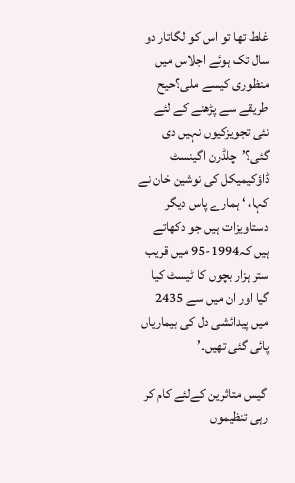غلط تھا تو اس کو لگاتار دو سال تک ہوئے اجلاس میں منظوری کیسے ملی؟حیح طریقے سے پڑھنے کے لئے نئی تجویزکیوں نہیں دی گئی؟’چلڈرن اگینسٹ ڈاؤکیمیکل کی نوشین خان نے کہا، ‘ ہمارے پاس دیگر دستاویزات ہیں جو دکھاتے ہیں کہ1994-95 میں قریب ستر ہزار بچوں کا ٹیسٹ کیا گیا اور ان میں سے 2435 میں پیدائشی دل کی بیماریاں پائی گئی تھیں۔’

 گیس متاثرین کےلئے کام کر رہی تنظیموں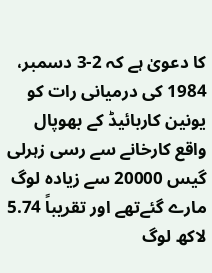کا دعویٰ ہے کہ 2-3 دسمبر، 1984 کی درمیانی رات کو یونین کاربائیڈ کے بھوپال واقع کارخانے سے رسی زہرلی گیس 20000 سے زیادہ لوگ مارے گئےتھے اور تقریباً 5.74 لاکھ لوگ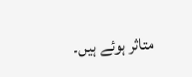متاثر ہوئے ہیں۔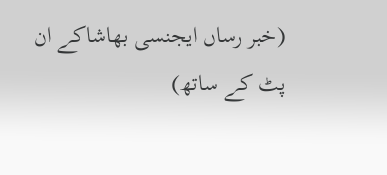(خبر رساں ایجنسی بھاشاکے ان پٹ کے ساتھ)